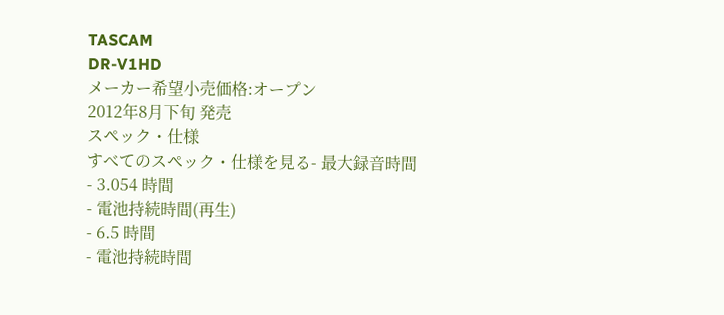TASCAM
DR-V1HD
メーカー希望小売価格:オープン
2012年8月下旬 発売
スペック・仕様
すべてのスペック・仕様を見る- 最大録音時間
- 3.054 時間
- 電池持続時間(再生)
- 6.5 時間
- 電池持続時間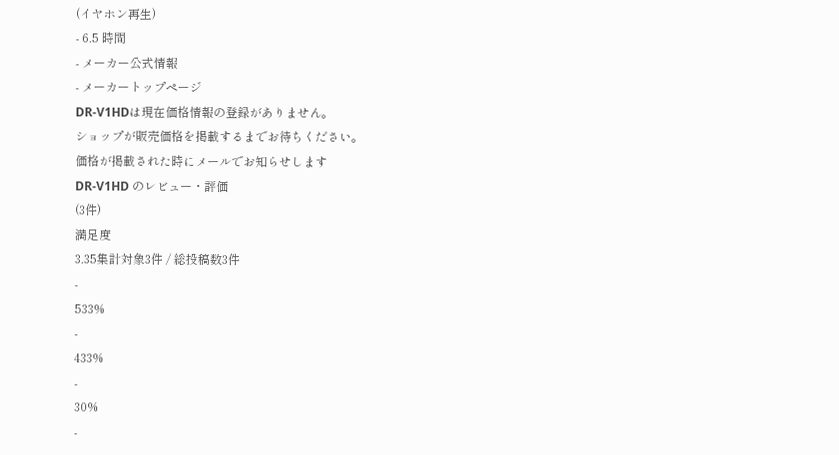(イヤホン再生)
- 6.5 時間
- メーカー公式情報
- メーカートップページ
DR-V1HDは現在価格情報の登録がありません。
ショップが販売価格を掲載するまでお待ちください。
価格が掲載された時にメールでお知らせします
DR-V1HD のレビュー・評価
(3件)
満足度
3.35集計対象3件 / 総投稿数3件
-
533%
-
433%
-
30%
-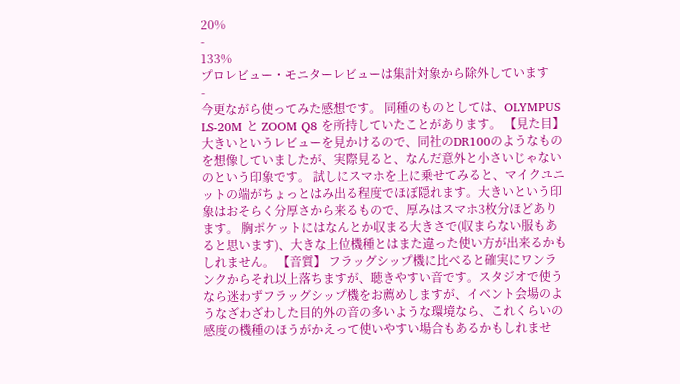20%
-
133%
プロレビュー・モニターレビューは集計対象から除外しています
-
今更ながら使ってみた感想です。 同種のものとしては、OLYMPUS LS-20M と ZOOM Q8 を所持していたことがあります。 【見た目】 大きいというレビューを見かけるので、同社のDR100のようなものを想像していましたが、実際見ると、なんだ意外と小さいじゃないのという印象です。 試しにスマホを上に乗せてみると、マイクユニットの端がちょっとはみ出る程度でほぼ隠れます。大きいという印象はおそらく分厚さから来るもので、厚みはスマホ3枚分ほどあります。 胸ポケットにはなんとか収まる大きさで(収まらない服もあると思います)、大きな上位機種とはまた違った使い方が出来るかもしれません。 【音質】 フラッグシップ機に比べると確実にワンランクからそれ以上落ちますが、聴きやすい音です。スタジオで使うなら迷わずフラッグシップ機をお薦めしますが、イベント会場のようなざわざわした目的外の音の多いような環境なら、これくらいの感度の機種のほうがかえって使いやすい場合もあるかもしれませ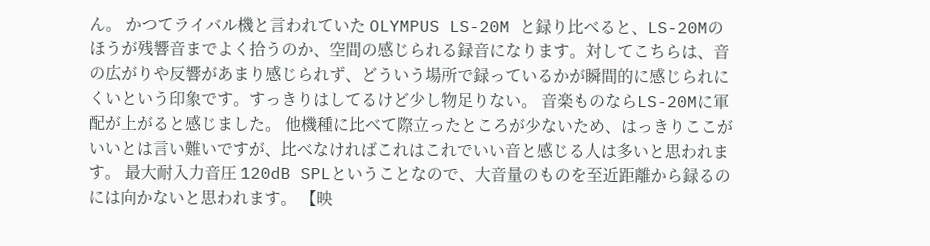ん。 かつてライバル機と言われていた OLYMPUS LS-20M と録り比べると、LS-20Mのほうが残響音までよく拾うのか、空間の感じられる録音になります。対してこちらは、音の広がりや反響があまり感じられず、どういう場所で録っているかが瞬間的に感じられにくいという印象です。すっきりはしてるけど少し物足りない。 音楽ものならLS-20Mに軍配が上がると感じました。 他機種に比べて際立ったところが少ないため、はっきりここがいいとは言い難いですが、比べなければこれはこれでいい音と感じる人は多いと思われます。 最大耐入力音圧 120dB SPLということなので、大音量のものを至近距離から録るのには向かないと思われます。 【映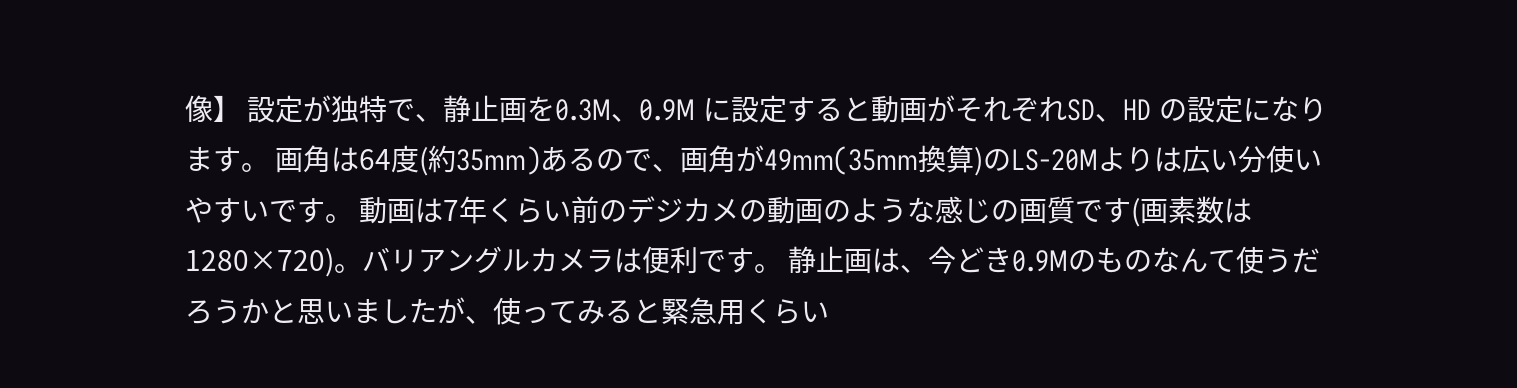像】 設定が独特で、静止画を0.3M、0.9M に設定すると動画がそれぞれSD、HD の設定になります。 画角は64度(約35mm)あるので、画角が49mm(35mm換算)のLS-20Mよりは広い分使いやすいです。 動画は7年くらい前のデジカメの動画のような感じの画質です(画素数は1280×720)。バリアングルカメラは便利です。 静止画は、今どき0.9Mのものなんて使うだろうかと思いましたが、使ってみると緊急用くらい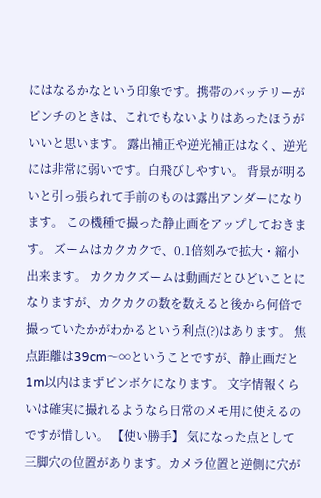にはなるかなという印象です。携帯のバッテリーがピンチのときは、これでもないよりはあったほうがいいと思います。 露出補正や逆光補正はなく、逆光には非常に弱いです。白飛びしやすい。 背景が明るいと引っ張られて手前のものは露出アンダーになります。 この機種で撮った静止画をアップしておきます。 ズームはカクカクで、0.1倍刻みで拡大・縮小出来ます。 カクカクズームは動画だとひどいことになりますが、カクカクの数を数えると後から何倍で撮っていたかがわかるという利点(?)はあります。 焦点距離は39cm〜∞ということですが、静止画だと1m以内はまずピンボケになります。 文字情報くらいは確実に撮れるようなら日常のメモ用に使えるのですが惜しい。 【使い勝手】 気になった点として三脚穴の位置があります。カメラ位置と逆側に穴が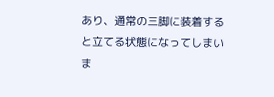あり、通常の三脚に装着すると立てる状態になってしまいま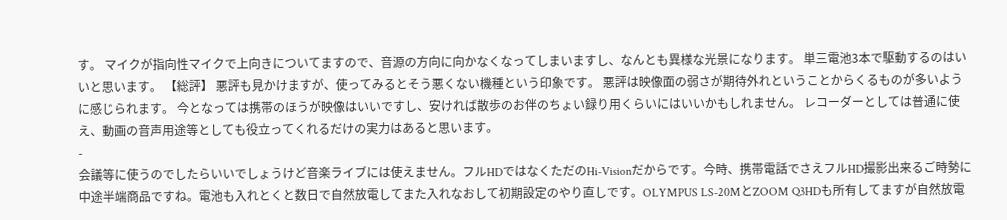す。 マイクが指向性マイクで上向きについてますので、音源の方向に向かなくなってしまいますし、なんとも異様な光景になります。 単三電池3本で駆動するのはいいと思います。 【総評】 悪評も見かけますが、使ってみるとそう悪くない機種という印象です。 悪評は映像面の弱さが期待外れということからくるものが多いように感じられます。 今となっては携帯のほうが映像はいいですし、安ければ散歩のお伴のちょい録り用くらいにはいいかもしれません。 レコーダーとしては普通に使え、動画の音声用途等としても役立ってくれるだけの実力はあると思います。
-
会議等に使うのでしたらいいでしょうけど音楽ライブには使えません。フルHDではなくただのHi-Visionだからです。今時、携帯電話でさえフルHD撮影出来るご時勢に中途半端商品ですね。電池も入れとくと数日で自然放電してまた入れなおして初期設定のやり直しです。OLYMPUS LS-20MとZOOM Q3HDも所有してますが自然放電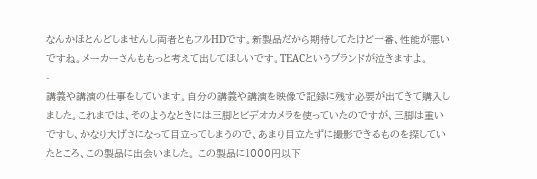なんかほとんどしませんし両者ともフルHDです。新製品だから期待してたけど一番、性能が悪いですね。メーカーさんももっと考えて出してほしいです。TEACというブランドが泣きますよ。
-
講義や講演の仕事をしています。自分の講義や講演を映像で記録に残す必要が出てきて購入しました。これまでは、そのようなときには三脚とビデオカメラを使っていたのですが、三脚は重いですし、かなり大げさになって目立ってしまうので、あまり目立たずに撮影できるものを探していたところ、この製品に出会いました。 この製品に1000円以下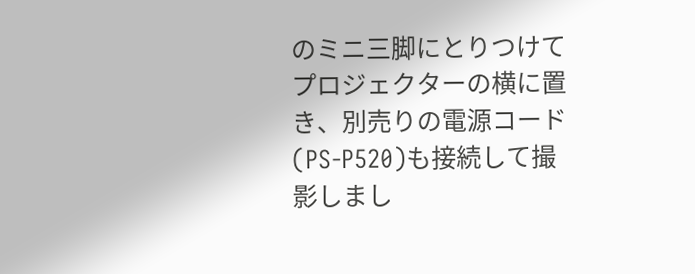のミニ三脚にとりつけてプロジェクターの横に置き、別売りの電源コード(PS-P520)も接続して撮影しまし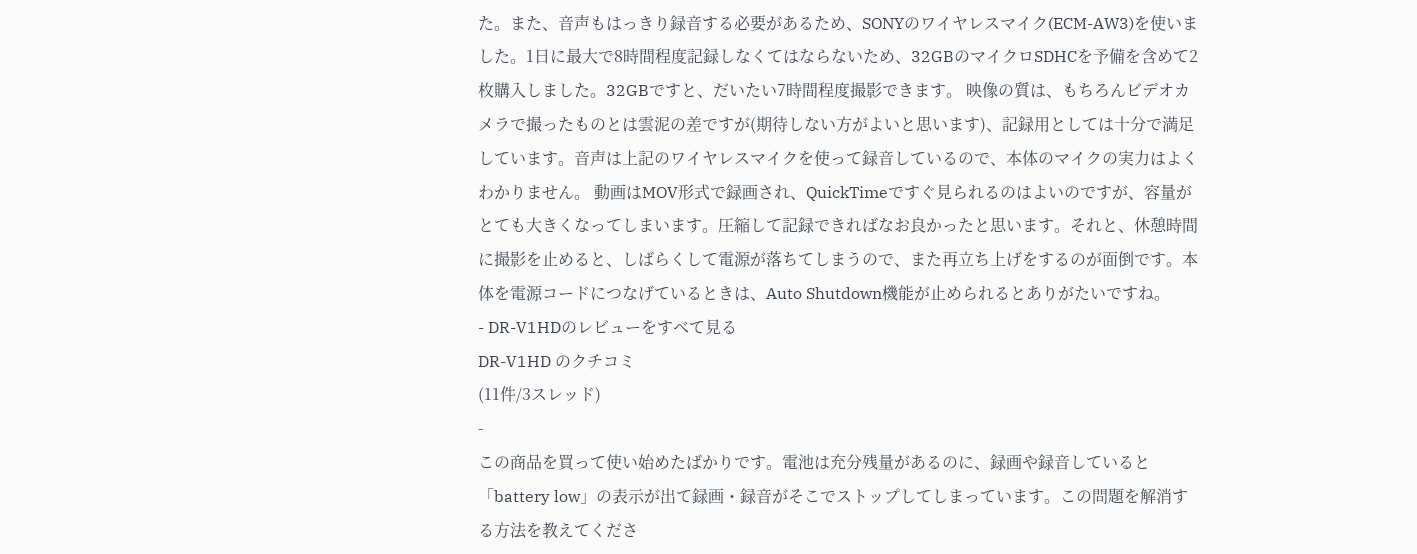た。また、音声もはっきり録音する必要があるため、SONYのワイヤレスマイク(ECM-AW3)を使いました。1日に最大で8時間程度記録しなくてはならないため、32GBのマイクロSDHCを予備を含めて2枚購入しました。32GBですと、だいたい7時間程度撮影できます。 映像の質は、もちろんビデオカメラで撮ったものとは雲泥の差ですが(期待しない方がよいと思います)、記録用としては十分で満足しています。音声は上記のワイヤレスマイクを使って録音しているので、本体のマイクの実力はよくわかりません。 動画はMOV形式で録画され、QuickTimeですぐ見られるのはよいのですが、容量がとても大きくなってしまいます。圧縮して記録できればなお良かったと思います。それと、休憩時間に撮影を止めると、しばらくして電源が落ちてしまうので、また再立ち上げをするのが面倒です。本体を電源コードにつなげているときは、Auto Shutdown機能が止められるとありがたいですね。
- DR-V1HDのレビューをすべて見る
DR-V1HD のクチコミ
(11件/3スレッド)
-
この商品を買って使い始めたばかりです。電池は充分残量があるのに、録画や録音していると「battery low」の表示が出て録画・録音がそこでストップしてしまっています。この問題を解消する方法を教えてくださ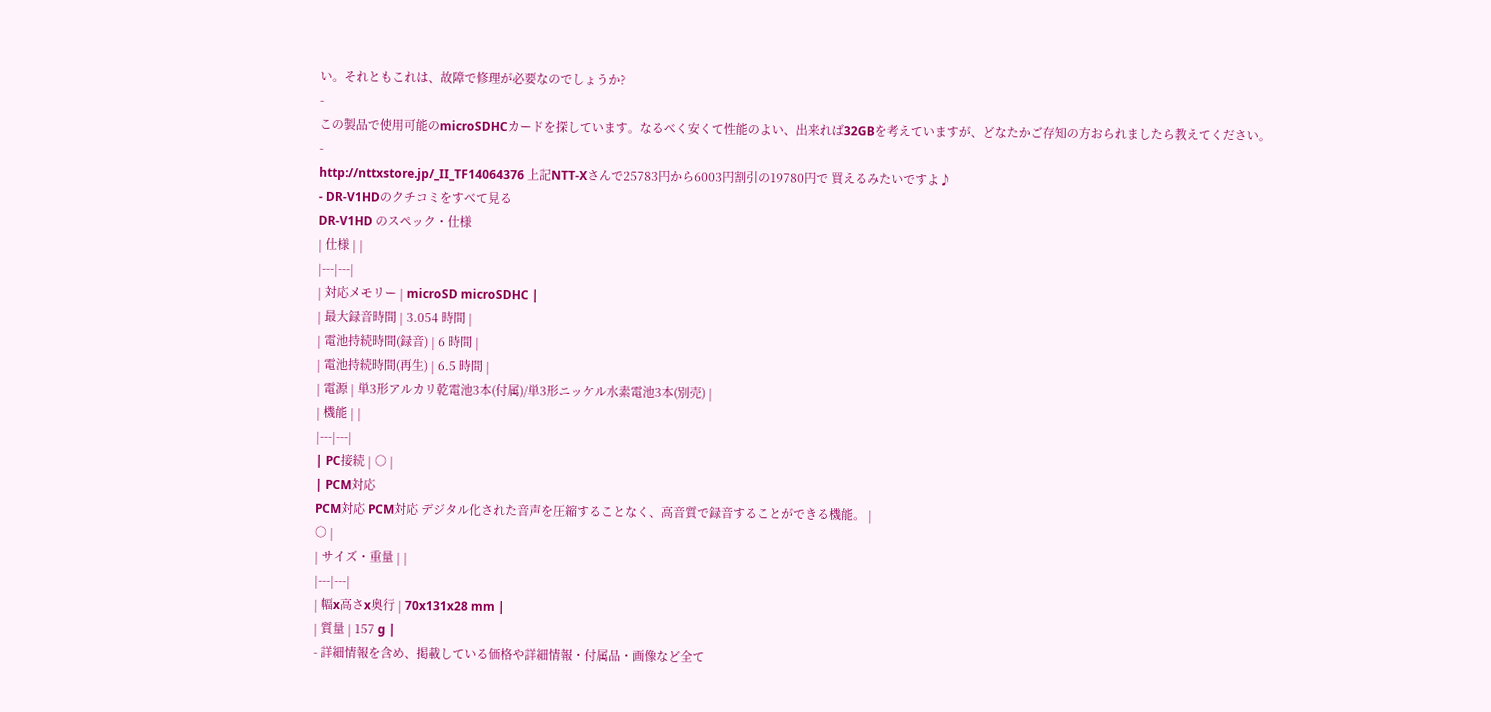い。それともこれは、故障で修理が必要なのでしょうか?
-
この製品で使用可能のmicroSDHCカードを探しています。なるべく安くて性能のよい、出来れば32GBを考えていますが、どなたかご存知の方おられましたら教えてください。
-
http://nttxstore.jp/_II_TF14064376 上記NTT-Xさんで25783円から6003円割引の19780円で 買えるみたいですよ♪
- DR-V1HDのクチコミをすべて見る
DR-V1HD のスペック・仕様
| 仕様 | |
|---|---|
| 対応メモリー | microSD microSDHC |
| 最大録音時間 | 3.054 時間 |
| 電池持続時間(録音) | 6 時間 |
| 電池持続時間(再生) | 6.5 時間 |
| 電源 | 単3形アルカリ乾電池3本(付属)/単3形ニッケル水素電池3本(別売) |
| 機能 | |
|---|---|
| PC接続 | ○ |
| PCM対応
PCM対応 PCM対応 デジタル化された音声を圧縮することなく、高音質で録音することができる機能。 |
○ |
| サイズ・重量 | |
|---|---|
| 幅x高さx奥行 | 70x131x28 mm |
| 質量 | 157 g |
- 詳細情報を含め、掲載している価格や詳細情報・付属品・画像など全て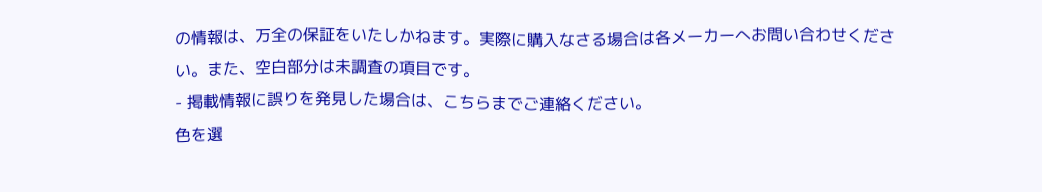の情報は、万全の保証をいたしかねます。実際に購入なさる場合は各メーカーへお問い合わせください。また、空白部分は未調査の項目です。
- 掲載情報に誤りを発見した場合は、こちらまでご連絡ください。
色を選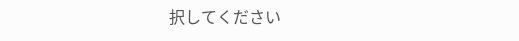択してください